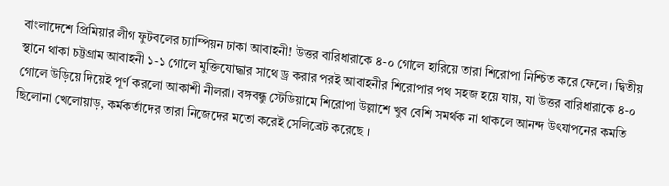বাংলাদেশে প্রিমিয়ার লীগ ফুটবলের চ্যাম্পিয়ন ঢাকা আবাহনী! উত্তর বারিধারাকে ৪-০ গোলে হারিয়ে তারা শিরোপা নিশ্চিত করে ফেলে। দ্বিতীয় স্থানে থাকা চট্টগ্রাম আবাহনী ১-১ গোলে মুক্তিযোদ্ধার সাথে ড্র করার পরই আবাহনীর শিরোপার পথ সহজ হয়ে যায়, যা উত্তর বারিধারাকে ৪-০ গোলে উড়িয়ে দিয়েই পূর্ণ করলো আকাশী নীলরা। বঙ্গবন্ধু স্টেডিয়ামে শিরোপা উল্লাশে খুব বেশি সমর্থক না থাকলে আনন্দ উৎযাপনের কমতি ছিলোনা খেলোয়াড়, কর্মকর্তাদের তারা নিজেদের মতো করেই সেলিব্রেট করেছে ।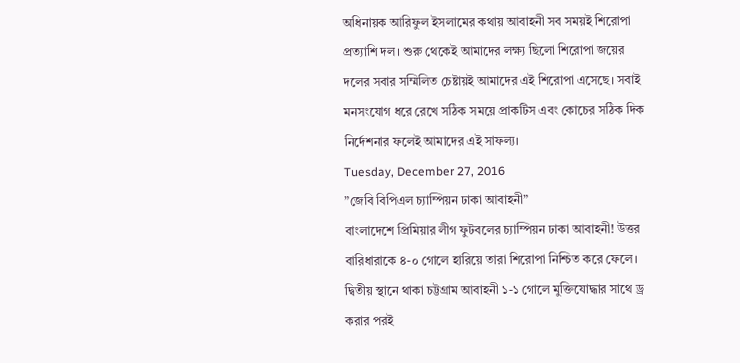অধিনায়ক আরিফুল ইসলামের কথায় আবাহনী সব সময়ই শিরোপা প্রত্যাশি দল। শুরু থেকেই আমাদের লক্ষ্য ছিলো শিরোপা জয়ের দলের সবার সম্মিলিত চেষ্টায়ই আমাদের এই শিরোপা এসেছে। সবাই মনসংযোগ ধরে রেখে সঠিক সময়ে প্রাকটিস এবং কোচের সঠিক দিক নির্দেশনার ফলেই আমাদের এই সাফল্য।
Tuesday, December 27, 2016
”জেবি বিপিএল চ্যাম্পিয়ন ঢাকা আবাহনী”
বাংলাদেশে প্রিমিয়ার লীগ ফুটবলের চ্যাম্পিয়ন ঢাকা আবাহনী! উত্তর বারিধারাকে ৪-০ গোলে হারিয়ে তারা শিরোপা নিশ্চিত করে ফেলে। দ্বিতীয় স্থানে থাকা চট্টগ্রাম আবাহনী ১-১ গোলে মুক্তিযোদ্ধার সাথে ড্র করার পরই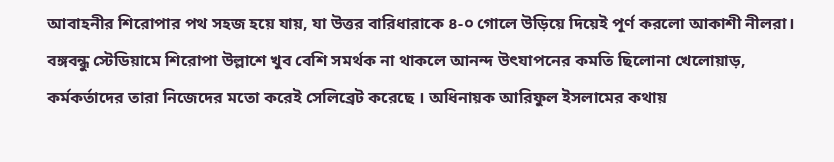আবাহনীর শিরোপার পথ সহজ হয়ে যায়, যা উত্তর বারিধারাকে ৪-০ গোলে উড়িয়ে দিয়েই পূর্ণ করলো আকাশী নীলরা। বঙ্গবন্ধু স্টেডিয়ামে শিরোপা উল্লাশে খুব বেশি সমর্থক না থাকলে আনন্দ উৎযাপনের কমতি ছিলোনা খেলোয়াড়, কর্মকর্তাদের তারা নিজেদের মতো করেই সেলিব্রেট করেছে । অধিনায়ক আরিফুল ইসলামের কথায়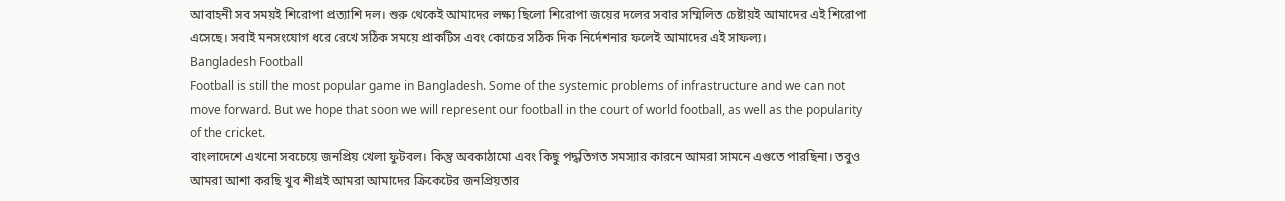আবাহনী সব সময়ই শিরোপা প্রত্যাশি দল। শুরু থেকেই আমাদের লক্ষ্য ছিলো শিরোপা জয়ের দলের সবার সম্মিলিত চেষ্টায়ই আমাদের এই শিরোপা এসেছে। সবাই মনসংযোগ ধরে রেখে সঠিক সময়ে প্রাকটিস এবং কোচের সঠিক দিক নির্দেশনার ফলেই আমাদের এই সাফল্য।
Bangladesh Football
Football is still the most popular game in Bangladesh. Some of the systemic problems of infrastructure and we can not move forward. But we hope that soon we will represent our football in the court of world football, as well as the popularity of the cricket.
বাংলাদেশে এখনো সবচেয়ে জনপ্রিয় খেলা ফুটবল। কিন্তু অবকাঠামো এবং কিছু পদ্ধতিগত সমস্যার কারনে আমরা সামনে এগুতে পারছিনা। তবুও আমরা আশা করছি খুব শীগ্রই আমরা আমাদের ক্রিকেটের জনপ্রিয়তার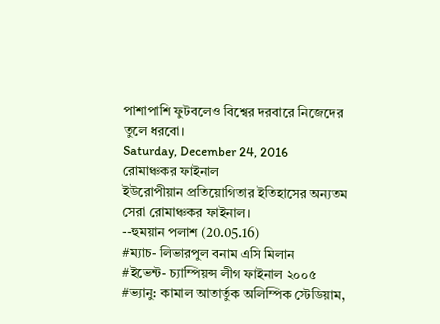পাশাপাশি ফুটবলেও বিশ্বের দরবারে নিজেদের তুলে ধরবো।
Saturday, December 24, 2016
রোমাঞ্চকর ফাইনাল
ইউরোপীয়ান প্রতিয়োগিতার ইতিহাসের অন্যতম সেরা রোমাঞ্চকর ফাইনাল।
--হুময়ান পলাশ (20.05.16)
#ম্যাচ- লিভারপুল বনাম এসি মিলান
#ইভেন্ট- চ্যাম্পিয়ন্স লীগ ফাইনাল ২০০৫
#ভ্যানু: কামাল আতার্তুক অলিম্পিক স্টেডিয়াম,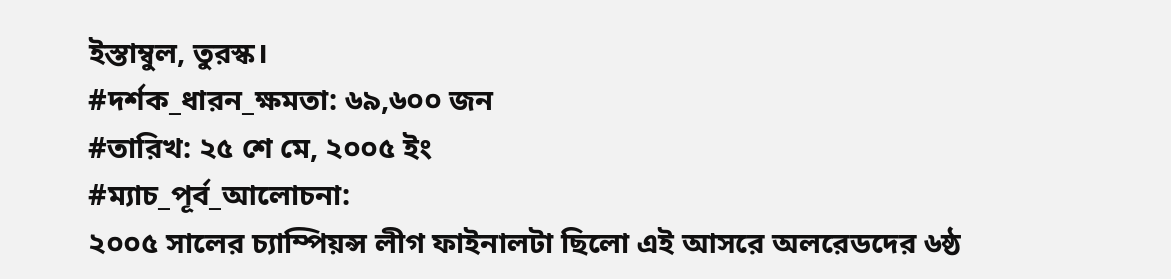ইস্তাম্বুল, তুরস্ক।
#দর্শক_ধারন_ক্ষমতা: ৬৯,৬০০ জন
#তারিখ: ২৫ শে মে, ২০০৫ ইং
#ম্যাচ_পূর্ব_আলোচনা:
২০০৫ সালের চ্যাম্পিয়ন্স লীগ ফাইনালটা ছিলো এই আসরে অলরেডদের ৬ষ্ঠ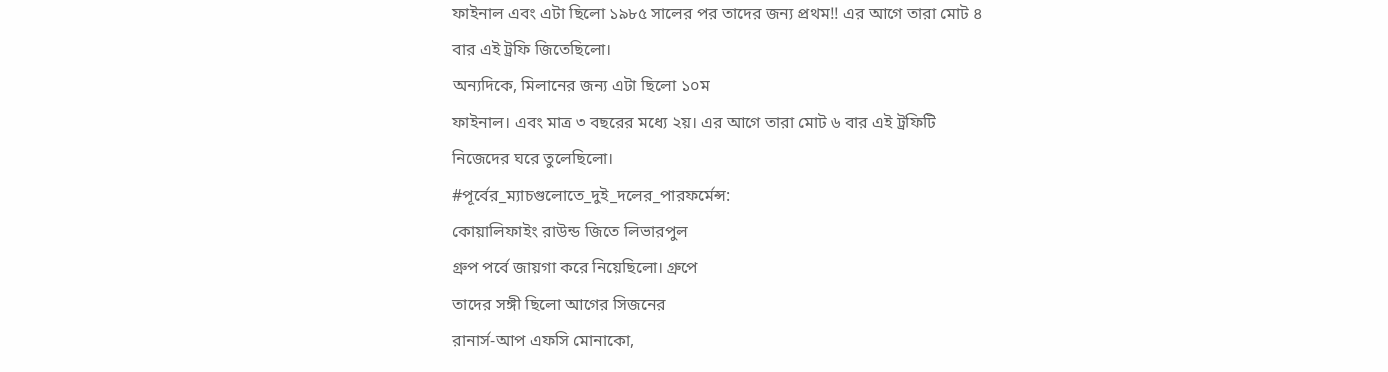ফাইনাল এবং এটা ছিলো ১৯৮৫ সালের পর তাদের জন্য প্রথম!! এর আগে তারা মোট ৪
বার এই ট্রফি জিতেছিলো।
অন্যদিকে, মিলানের জন্য এটা ছিলো ১০ম
ফাইনাল। এবং মাত্র ৩ বছরের মধ্যে ২য়। এর আগে তারা মোট ৬ বার এই ট্রফিটি
নিজেদের ঘরে তুলেছিলো।
#পূর্বের_ম্যাচগুলোতে_দুই_দলের_পারফর্মেন্স:
কোয়ালিফাইং রাউন্ড জিতে লিভারপুল
গ্রুপ পর্বে জায়গা করে নিয়েছিলো। গ্রুপে
তাদের সঙ্গী ছিলো আগের সিজনের
রানার্স-আপ এফসি মোনাকো,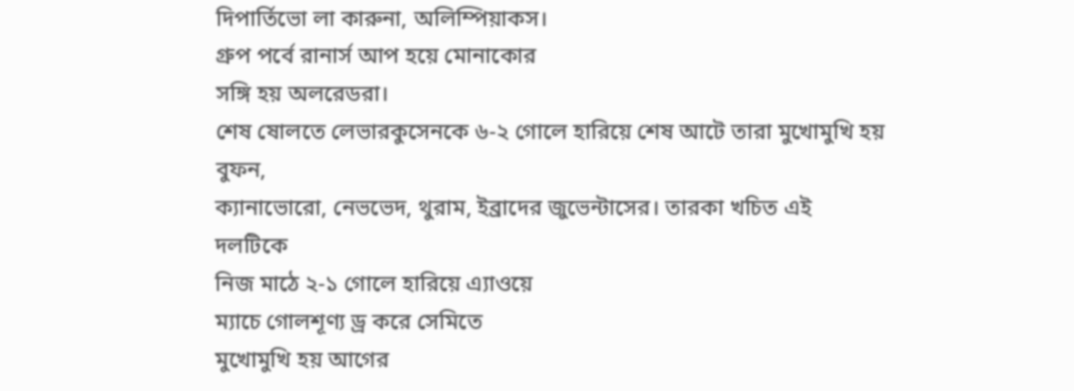দিপার্তিভো লা কারুনা, অলিম্পিয়াকস।
গ্রুপ পর্বে রানার্স আপ হয়ে মোনাকোর
সঙ্গি হয় অলরেডরা।
শেষ ষোলতে লেভারকুসেনকে ৬-২ গোলে হারিয়ে শেষ আটে তারা মুখোমুখি হয় বুফন,
ক্যানাভোরো, নেভভেদ, থুরাম, ইব্রাদের জুভেন্টাসের। তারকা খচিত এই দলটিকে
নিজ মাঠে ২-১ গোলে হারিয়ে এ্যাওয়ে
ম্যাচে গোলশূণ্য ড্র করে সেমিতে
মুখোমুখি হয় আগের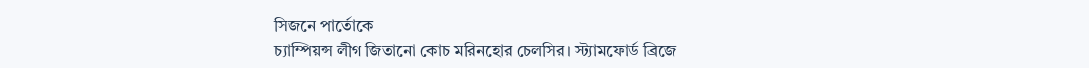সিজনে পার্তোকে
চ্যাম্পিয়ন্স লীগ জিতানো কোচ মরিনহোর চেলসির। স্ট্যামফোর্ড ব্রিজে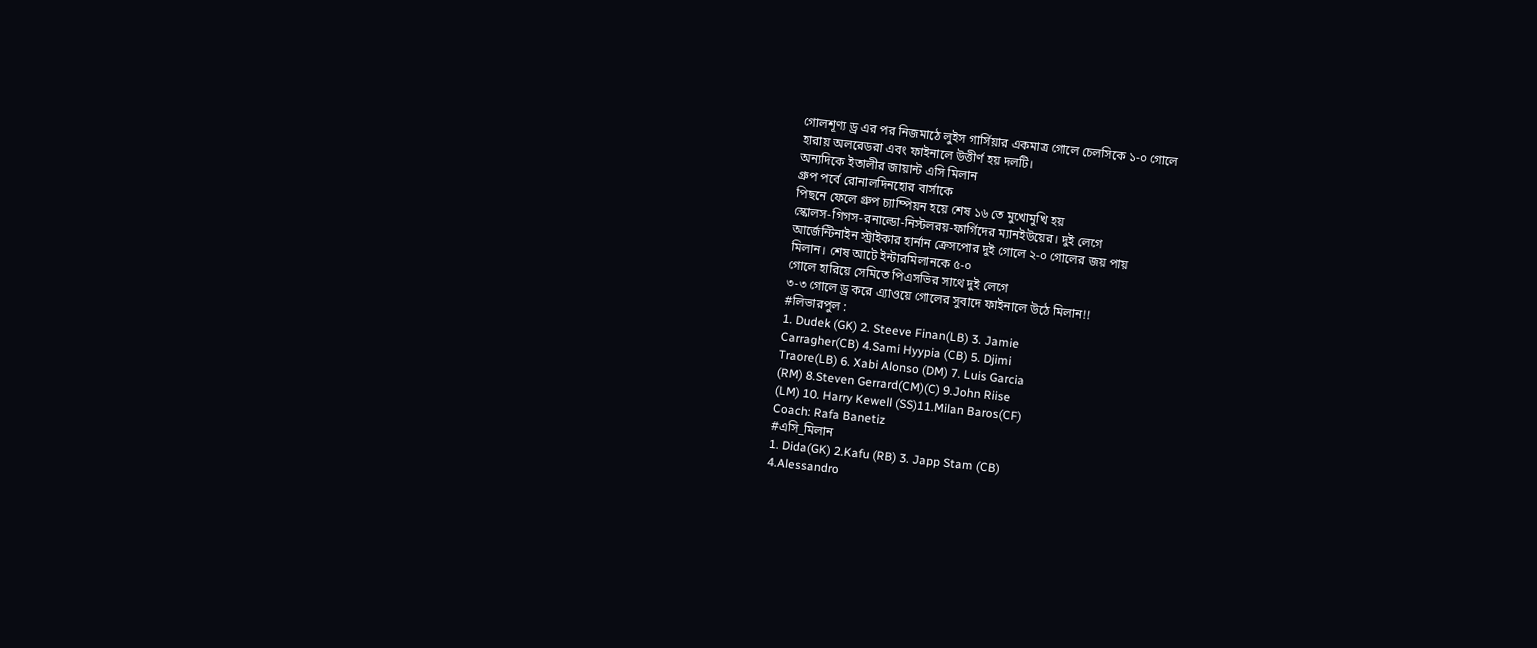গোলশূণ্য ড্র এর পর নিজমাঠে লুইস গার্সিয়ার একমাত্র গোলে চেলসিকে ১-০ গোলে
হারায় অলরেডরা এবং ফাইনালে উত্তীর্ণ হয় দলটি।
অন্যদিকে ইতালীর জায়ান্ট এসি মিলান
গ্রুপ পর্বে রোনালদিনহোর বার্সাকে
পিছনে ফেলে গ্রুপ চ্যাম্পিয়ন হয়ে শেষ ১৬ তে মুখোমুখি হয়
স্কোলস-গিগস-রনাল্ডো-নিস্টলরয়-ফার্গিদের ম্যানইউয়ের। দুই লেগে
আর্জেন্টিনাইন স্ট্রাইকার হার্নান ক্রেসপোর দুই গোলে ২-০ গোলের জয় পায়
মিলান। শেষ আটে ইন্টারমিলানকে ৫-০
গোলে হারিয়ে সেমিতে পিএসভির সাথে দুই লেগে
৩-৩ গোলে ড্র করে এ্যাওয়ে গোলের সুবাদে ফাইনালে উঠে মিলান!!
#লিভারপুল :
1. Dudek (GK) 2. Steeve Finan(LB) 3. Jamie
Carragher(CB) 4.Sami Hyypia (CB) 5. Djimi
Traore(LB) 6. Xabi Alonso (DM) 7. Luis Garcia
(RM) 8.Steven Gerrard(CM)(C) 9.John Riise
(LM) 10. Harry Kewell (SS)11.Milan Baros(CF)
Coach: Rafa Banetiz
#এসি_মিলান
1. Dida(GK) 2.Kafu (RB) 3. Japp Stam (CB)
4.Alessandro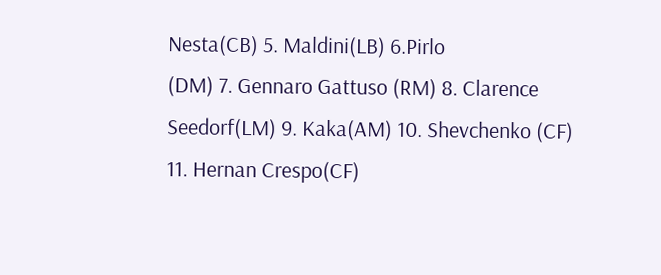Nesta(CB) 5. Maldini(LB) 6.Pirlo
(DM) 7. Gennaro Gattuso (RM) 8. Clarence
Seedorf(LM) 9. Kaka(AM) 10. Shevchenko (CF)
11. Hernan Crespo(CF)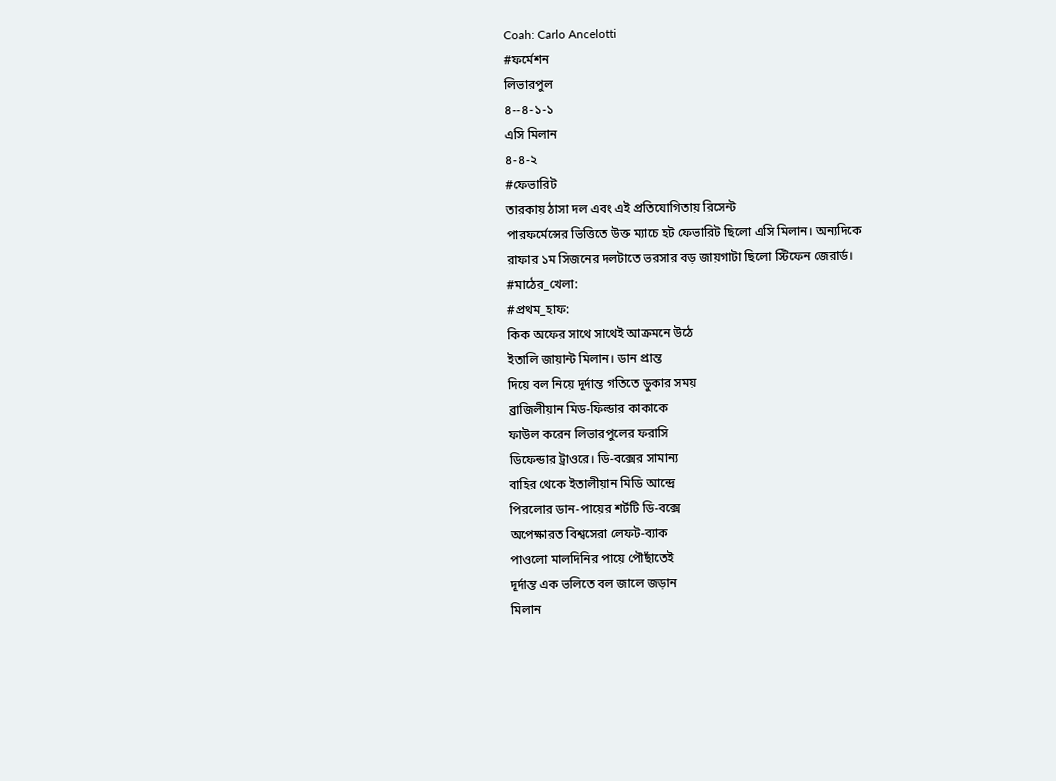Coah: Carlo Ancelotti
#ফর্মেশন
লিভারপুল
৪--৪-১-১
এসি মিলান
৪-৪-২
#ফেভারিট
তারকায় ঠাসা দল এবং এই প্রতিযোগিতায় রিসেন্ট
পারফর্মেন্সের ভিত্তিতে উক্ত ম্যাচে হট ফেভারিট ছিলো এসি মিলান। অন্যদিকে
রাফার ১ম সিজনের দলটাতে ভরসার বড় জায়গাটা ছিলো স্টিফেন জেরার্ড।
#মাঠের_খেলা:
#প্রথম_হাফ:
কিক অফের সাথে সাথেই আক্রমনে উঠে
ইতালি জায়ান্ট মিলান। ডান প্রান্ত
দিয়ে বল নিয়ে দূর্দান্ত গতিতে ডুকার সময়
ব্রাজিলীয়ান মিড-ফিল্ডার কাকাকে
ফাউল করেন লিভারপুলের ফরাসি
ডিফেন্ডার ট্রাওরে। ডি-বক্সের সামান্য
বাহির থেকে ইতালীয়ান মিডি আন্দ্রে
পিরলোর ডান-পায়ের শর্টটি ডি-বক্সে
অপেক্ষারত বিশ্বসেরা লেফট-ব্যাক
পাওলো মালদিনির পায়ে পৌছাঁতেই
দূর্দান্ত এক ভলিতে বল জালে জড়ান
মিলান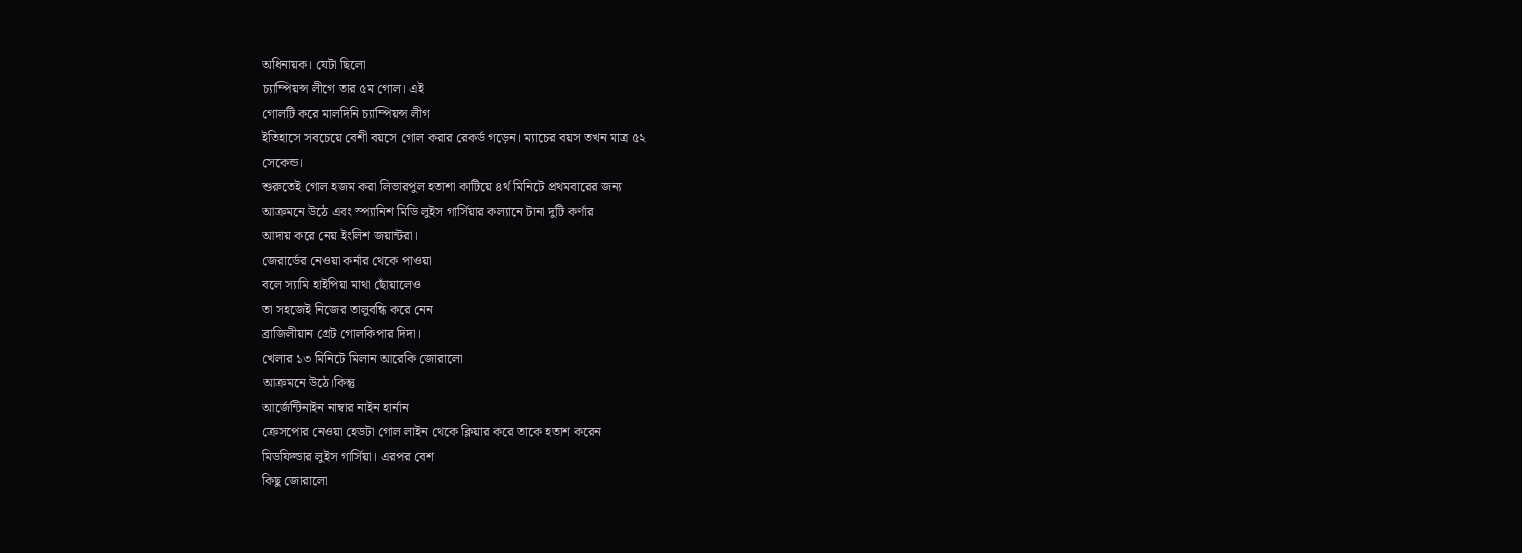অধিনায়ক। যেটা ছিলো
চ্যাম্পিয়ন্স লীগে তার ৫ম গোল। এই
গোলটি করে মালদিনি চ্যাম্পিয়ন্স লীগ
ইতিহাসে সবচেয়ে বেশী বয়সে গোল করার রেকর্ড গড়েন। ম্যাচের বয়স তখন মাত্র ৫২
সেকেন্ড।
শুরুতেই গোল হজম করা লিভারপুল হতাশা কাটিয়ে ৪র্থ মিনিটে প্রথমবারের জন্য
আক্রমনে উঠে এবং স্প্যানিশ মিডি লুইস গার্সিয়ার কল্যানে টানা দুটি কর্ণার
আদায় করে নেয় ইংলিশ জয়ান্টরা।
জেরার্ডের নেওয়া কর্নার থেকে পাওয়া
বলে স্যামি হাইপিয়া মাথা ছোঁয়ালেও
তা সহজেই নিজের তালুবন্ধি করে নেন
ব্রাজিলীয়ান গ্রেট গোলকিপার দিদা।
খেলার ১৩ মিনিটে মিলান আরেকি জোরালো
আক্রমনে উঠে।কিন্তু
আর্জেন্টিনাইন নাম্বার নাইন হার্নান
ক্রেসপোর নেওয়া হেডটা গোল লাইন থেকে ক্লিয়ার করে তাকে হতাশ করেন
মিডফিল্ডার লুইস গার্সিয়া। এরপর বেশ
কিছু জোরালো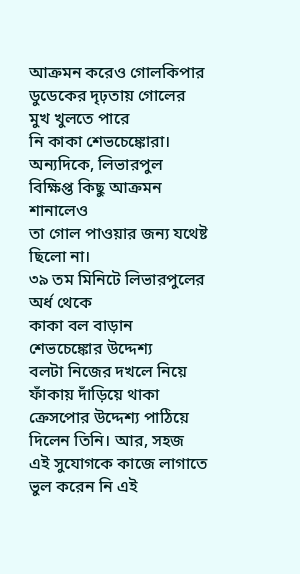আক্রমন করেও গোলকিপার ডুডেকের দৃঢ়তায় গোলের মুখ খুলতে পারে
নি কাকা শেভচেঙ্কোরা। অন্যদিকে, লিভারপুল বিক্ষিপ্ত কিছু আক্রমন শানালেও
তা গোল পাওয়ার জন্য যথেষ্ট ছিলো না।
৩৯ তম মিনিটে লিভারপুলের অর্ধ থেকে
কাকা বল বাড়ান শেভচেঙ্কোর উদ্দেশ্য
বলটা নিজের দখলে নিয়ে ফাঁকায় দাঁড়িয়ে থাকা ক্রেসপোর উদ্দেশ্য পাঠিয়ে
দিলেন তিনি। আর, সহজ এই সুযোগকে কাজে লাগাতে ভুল করেন নি এই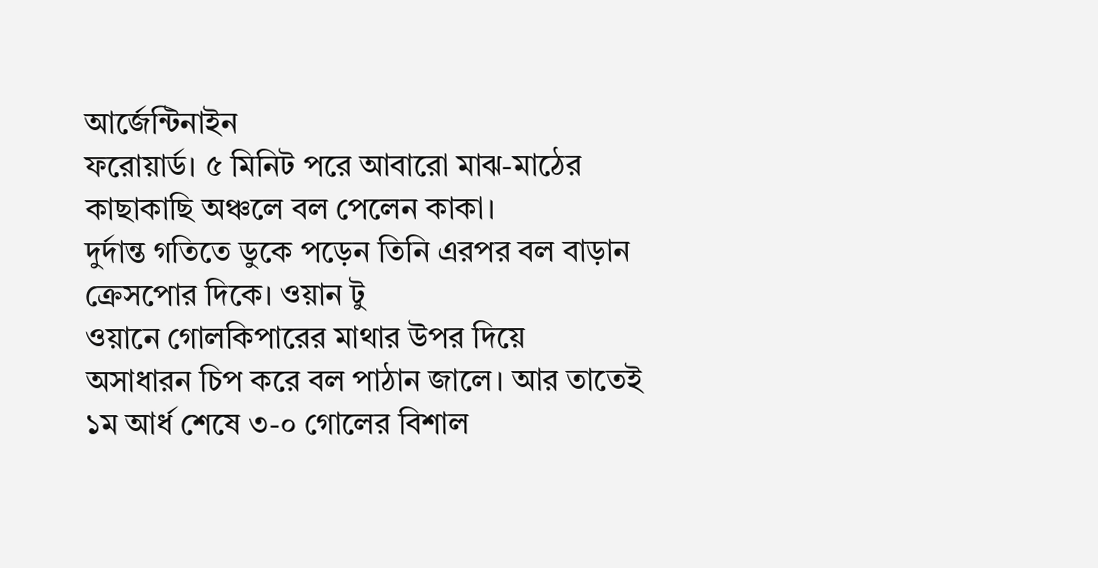আর্জেন্টিনাইন
ফরোয়ার্ড। ৫ মিনিট পরে আবারো মাঝ-মাঠের কাছাকাছি অঞ্চলে বল পেলেন কাকা।
দুর্দান্ত গতিতে ডুকে পড়েন তিনি এরপর বল বাড়ান ক্রেসপোর দিকে। ওয়ান টু
ওয়ানে গোলকিপারের মাথার উপর দিয়ে
অসাধারন চিপ করে বল পাঠান জালে। আর তাতেই ১ম আর্ধ শেষে ৩-০ গোলের বিশাল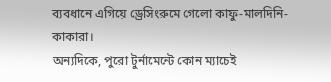ব্যবধানে এগিয়ে ড্রেসিংরুমে গেলো কাফু-মালদিনি-কাকারা।
অন্যদিকে, পুরো টুর্নামেন্টে কোন ম্যাচেই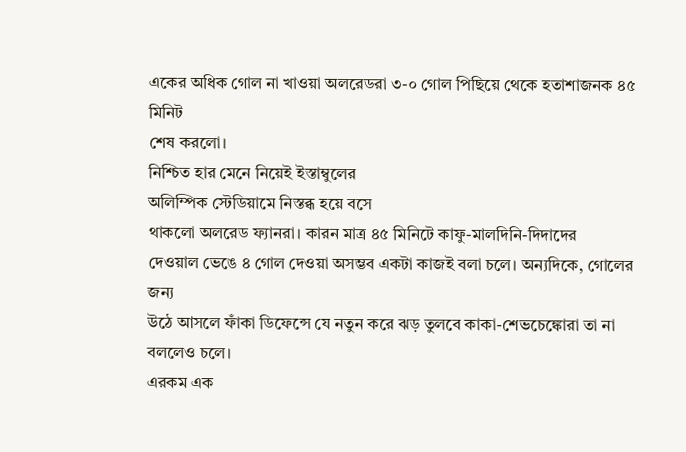একের অধিক গোল না খাওয়া অলরেডরা ৩-০ গোল পিছিয়ে থেকে হতাশাজনক ৪৫ মিনিট
শেষ করলো।
নিশ্চিত হার মেনে নিয়েই ইস্তাম্বুলের
অলিম্পিক স্টেডিয়ামে নিস্তব্ধ হয়ে বসে
থাকলো অলরেড ফ্যানরা। কারন মাত্র ৪৫ মিনিটে কাফু-মালদিনি-দিদাদের
দেওয়াল ভেঙে ৪ গোল দেওয়া অসম্ভব একটা কাজই বলা চলে। অন্যদিকে, গোলের জন্য
উঠে আসলে ফাঁকা ডিফেন্সে যে নতুন করে ঝড় তুলবে কাকা-শেভচেঙ্কোরা তা না
বললেও চলে।
এরকম এক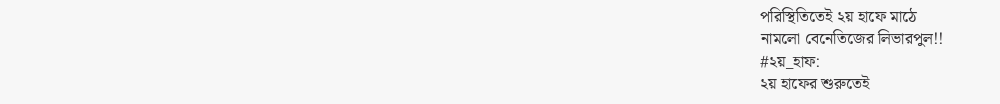পরিস্থিতিতেই ২য় হাফে মাঠে
নামলো বেনেতিজের লিভারপুল!!
#২য়_হাফ:
২য় হাফের শুরুতেই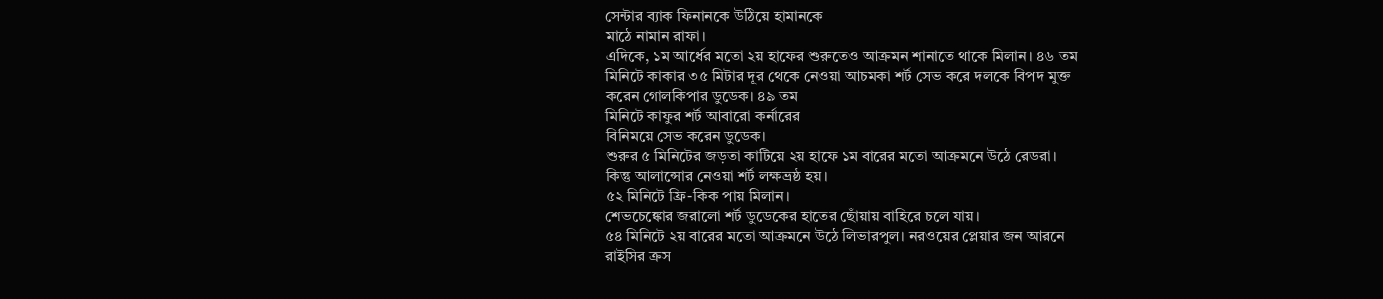সেন্টার ব্যাক ফিনানকে উঠিয়ে হামানকে
মাঠে নামান রাফা।
এদিকে, ১ম আর্ধের মতো ২য় হাফের শুরুতেও আক্রমন শানাতে থাকে মিলান। ৪৬ তম
মিনিটে কাকার ৩৫ মিটার দূর থেকে নেওয়া আচমকা শর্ট সেভ করে দলকে বিপদ মুক্ত
করেন গোলকিপার ডুডেক। ৪৯ তম
মিনিটে কাফুর শর্ট আবারো কর্নারের
বিনিময়ে সেভ করেন ডুডেক।
শুরুর ৫ মিনিটের জড়তা কাটিয়ে ২য় হাফে ১ম বারের মতো আক্রমনে উঠে রেডরা।
কিন্তু আলান্সোর নেওয়া শর্ট লক্ষভ্রষ্ঠ হয়।
৫২ মিনিটে ফ্রি-কিক পায় মিলান।
শেভচেঙ্কোর জরালো শর্ট ডুডেকের হাতের ছোঁয়ায় বাহিরে চলে যায়।
৫৪ মিনিটে ২য় বারের মতো আক্রমনে উঠে লিভারপুল। নরওয়ের প্লেয়ার জন আরনে
রাইসির ক্রস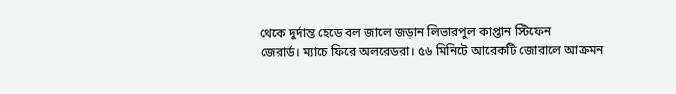থেকে দুর্দান্ত হেডে বল জালে জড়ান লিভারপুল কাপ্তান স্টিফেন
জেরার্ড। ম্যাচে ফিরে অলরেডরা। ৫৬ মিনিটে আরেকটি জোরালে আক্রমন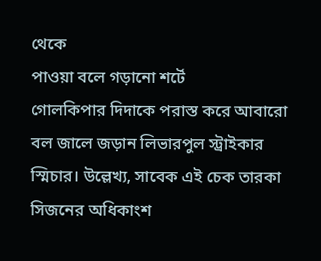থেকে
পাওয়া বলে গড়ানো শর্টে
গোলকিপার দিদাকে পরাস্ত করে আবারো
বল জালে জড়ান লিভারপুল স্ট্রাইকার
স্মিচার। উল্লেখ্য, সাবেক এই চেক তারকা
সিজনের অধিকাংশ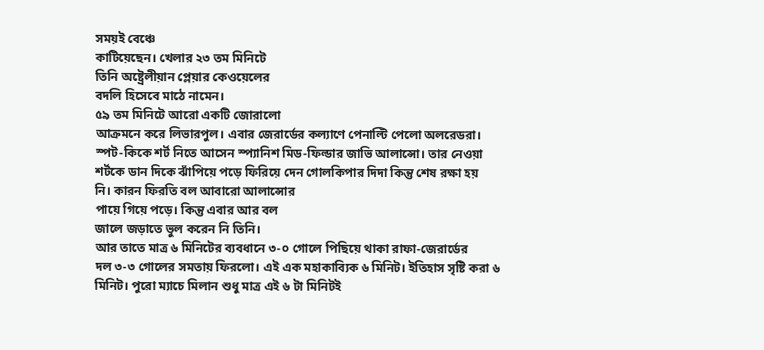সময়ই বেঞ্চে
কাটিয়েছেন। খেলার ২৩ তম মিনিটে
তিনি অষ্ট্রেলীয়ান প্লেয়ার কেওয়েলের
বদলি হিসেবে মাঠে নামেন।
৫৯ তম মিনিটে আরো একটি জোরালো
আক্রমনে করে লিভারপুল। এবার জেরার্ডের কল্যাণে পেনাল্টি পেলো অলরেডরা।
স্পট-কিকে শর্ট নিতে আসেন স্প্যানিশ মিড-ফিল্ডার জাভি আলান্সো। তার নেওয়া
শর্টকে ডান দিকে ঝাঁপিয়ে পড়ে ফিরিয়ে দেন গোলকিপার দিদা কিন্তু শেষ রক্ষা হয়
নি। কারন ফিরতি বল আবারো আলান্সোর
পায়ে গিয়ে পড়ে। কিন্তু এবার আর বল
জালে জড়াতে ভুল করেন নি তিনি।
আর তাতে মাত্র ৬ মিনিটের ব্যবধানে ৩-০ গোলে পিছিয়ে থাকা রাফা-জেরার্ডের
দল ৩-৩ গোলের সমতায় ফিরলো। এই এক মহাকাব্যিক ৬ মিনিট। ইতিহাস সৃষ্টি করা ৬
মিনিট। পুরো ম্যাচে মিলান শুধু মাত্র এই ৬ টা মিনিটই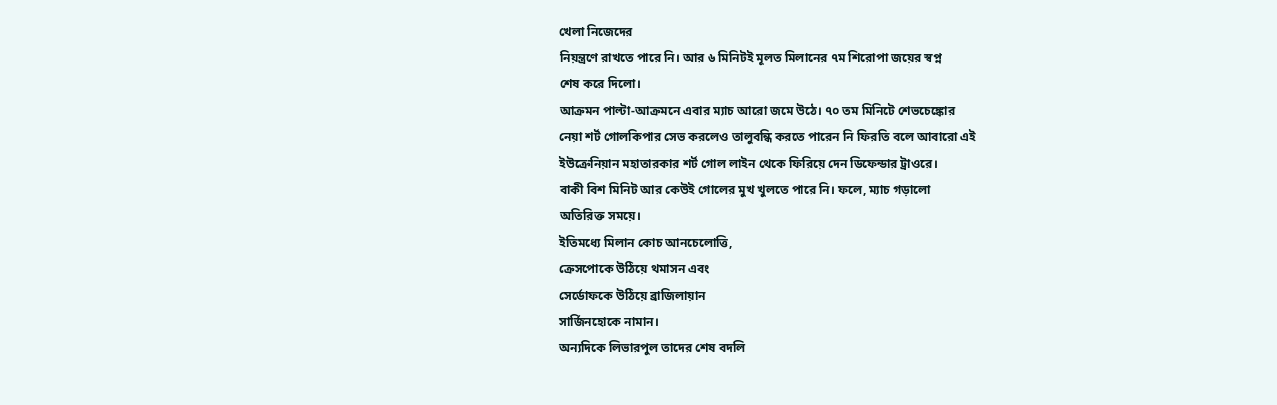খেলা নিজেদের
নিয়ন্ত্রণে রাখতে পারে নি। আর ৬ মিনিটই মূলত মিলানের ৭ম শিরোপা জয়ের স্বপ্ন
শেষ করে দিলো।
আক্রমন পাল্টা-আক্রমনে এবার ম্যাচ আরো জমে উঠে। ৭০ তম মিনিটে শেভচেঙ্কোর
নেয়া শর্ট গোলকিপার সেভ করলেও তালুবন্ধি করতে পারেন নি ফিরতি বলে আবারো এই
ইউক্রেনিয়ান মহাতারকার শর্ট গোল লাইন থেকে ফিরিয়ে দেন ডিফেন্ডার ট্রাওরে।
বাকী বিশ মিনিট আর কেউই গোলের মুখ খুলতে পারে নি। ফলে, ম্যাচ গড়ালো
অতিরিক্ত সময়ে।
ইতিমধ্যে মিলান কোচ আনচেলোত্তি,
ক্রেসপোকে উঠিয়ে থমাসন এবং
সের্ডোফকে উঠিয়ে ব্রাজিলায়ান
সার্জিনহোকে নামান।
অন্যদিকে লিভারপুল তাদের শেষ বদলি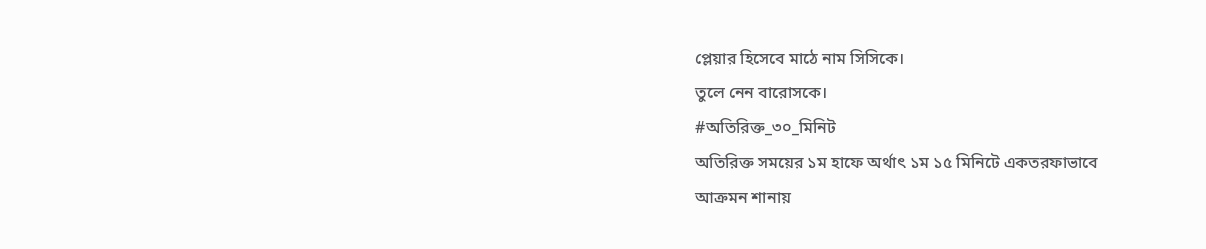প্লেয়ার হিসেবে মাঠে নাম সিসিকে।
তুলে নেন বারোসকে।
#অতিরিক্ত_৩০_মিনিট
অতিরিক্ত সময়ের ১ম হাফে অর্থাৎ ১ম ১৫ মিনিটে একতরফাভাবে
আক্রমন শানায়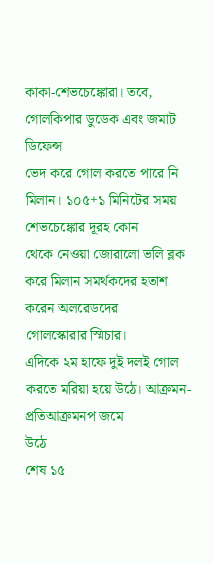কাকা-শেভচেঙ্কোরা। তবে, গোলকিপার ডুডেক এবং জমাট ডিফেন্স
ভেদ করে গোল করতে পারে নি মিলান। ১০৫+১ মিনিটের সময় শেভচেঙ্কোর দূরহ কোন
থেকে নেওয়া জোরালো ভলি ব্লক করে মিলান সমর্থকদের হতাশ করেন অলরেডদের
গোলস্কোরার স্মিচার।
এদিকে ২ম হাফে দুই দলই গোল করতে মরিয়া হয়ে উঠে। আক্রমন-প্রতিআক্রমনপ জমে
উঠে
শেষ ১৫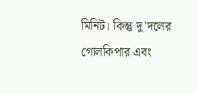মিনিট। কিন্তু দু'দলের গোলকিপার এবং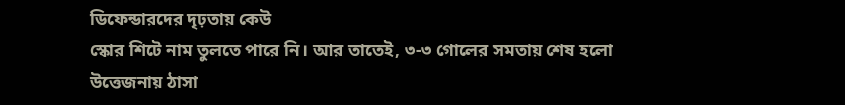ডিফেন্ডারদের দৃঢ়তায় কেউ
স্কোর শিটে নাম তুলতে পারে নি। আর তাতেই, ৩-৩ গোলের সমতায় শেষ হলো
উত্তেজনায় ঠাসা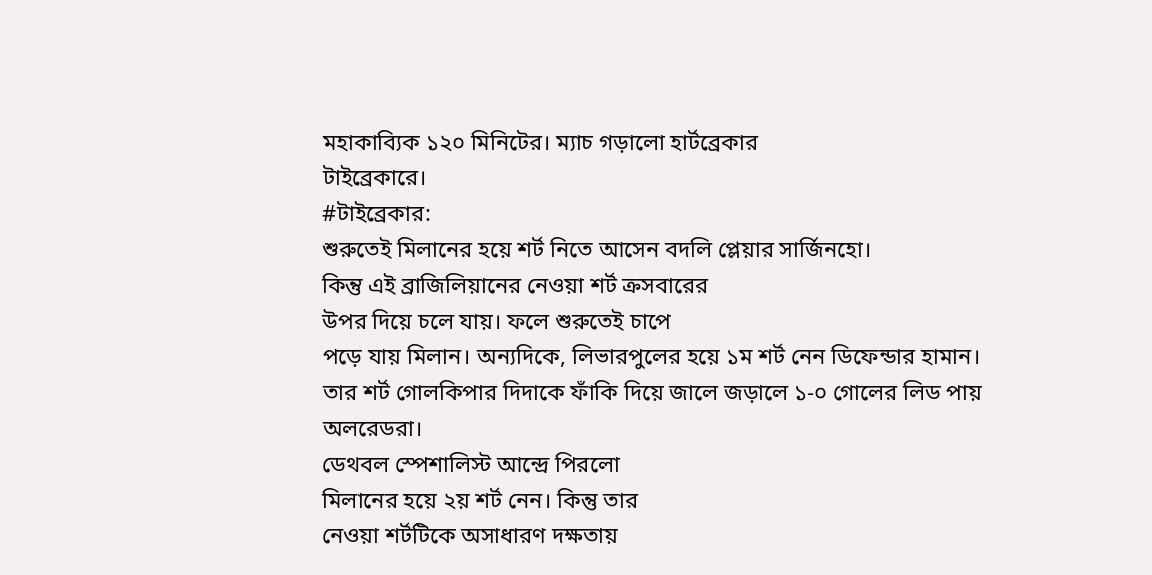মহাকাব্যিক ১২০ মিনিটের। ম্যাচ গড়ালো হার্টব্রেকার
টাইব্রেকারে।
#টাইব্রেকার:
শুরুতেই মিলানের হয়ে শর্ট নিতে আসেন বদলি প্লেয়ার সার্জিনহো।
কিন্তু এই ব্রাজিলিয়ানের নেওয়া শর্ট ক্রসবারের
উপর দিয়ে চলে যায়। ফলে শুরুতেই চাপে
পড়ে যায় মিলান। অন্যদিকে, লিভারপুলের হয়ে ১ম শর্ট নেন ডিফেন্ডার হামান।
তার শর্ট গোলকিপার দিদাকে ফাঁকি দিয়ে জালে জড়ালে ১-০ গোলের লিড পায়
অলরেডরা।
ডেথবল স্পেশালিস্ট আন্দ্রে পিরলো
মিলানের হয়ে ২য় শর্ট নেন। কিন্তু তার
নেওয়া শর্টটিকে অসাধারণ দক্ষতায়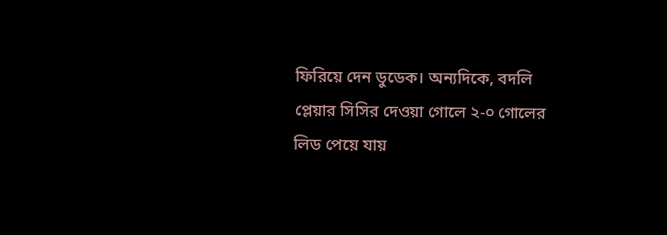ফিরিয়ে দেন ডুডেক। অন্যদিকে, বদলি
প্লেয়ার সিসির দেওয়া গোলে ২-০ গোলের
লিড পেয়ে যায়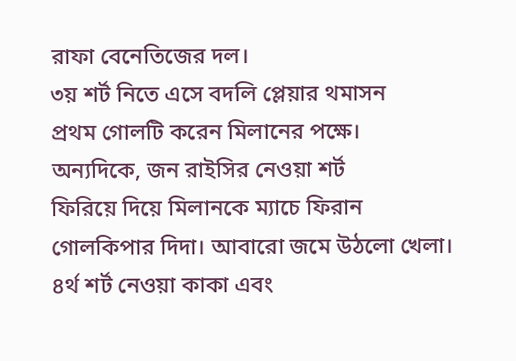রাফা বেনেতিজের দল।
৩য় শর্ট নিতে এসে বদলি প্লেয়ার থমাসন
প্রথম গোলটি করেন মিলানের পক্ষে।
অন্যদিকে, জন রাইসির নেওয়া শর্ট
ফিরিয়ে দিয়ে মিলানকে ম্যাচে ফিরান
গোলকিপার দিদা। আবারো জমে উঠলো খেলা।
৪র্থ শর্ট নেওয়া কাকা এবং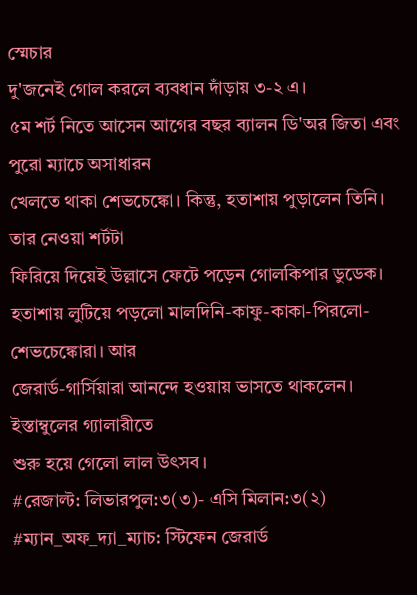স্মেচার
দু'জনেই গোল করলে ব্যবধান দাঁড়ায় ৩-২ এ।
৫ম শর্ট নিতে আসেন আগের বছর ব্যালন ডি'অর জিতা এবং পুরো ম্যাচে অসাধারন
খেলতে থাকা শেভচেঙ্কো। কিন্তু, হতাশায় পুড়ালেন তিনি। তার নেওয়া শর্টটা
ফিরিয়ে দিয়েই উল্লাসে ফেটে পড়েন গোলকিপার ডুডেক।
হতাশায় লুটিয়ে পড়লো মালদিনি-কাফু-কাকা-পিরলো-শেভচেঙ্কোরা। আর
জেরার্ড-গার্সিয়ারা আনন্দে হওয়ায় ভাসতে থাকলেন। ইস্তাম্বুলের গ্যালারীতে
শুরু হয়ে গেলো লাল উৎসব।
#রেজাল্ট: লিভারপুল:৩(৩)- এসি মিলান:৩(২)
#ম্যান_অফ_দ্যা_ম্যাচ: স্টিফেন জেরার্ড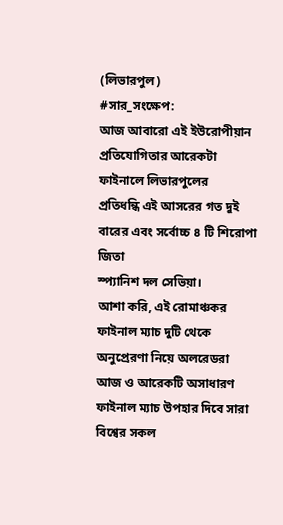(লিভারপুল)
#সার_সংক্ষেপ:
আজ আবারো এই ইউরোপীয়ান প্রতিযোগিতার আরেকটা ফাইনালে লিভারপুলের
প্রতিধন্ধি এই আসরের গত দুই বারের এবং সর্বোচ্চ ৪ টি শিরোপা জিতা
স্প্যানিশ দল সেভিয়া।
আশা করি, এই রোমাঞ্চকর ফাইনাল ম্যাচ দুটি থেকে অনুপ্রেরণা নিয়ে অলরেডরা
আজ ও আরেকটি অসাধারণ ফাইনাল ম্যাচ উপহার দিবে সারা বিশ্বের সকল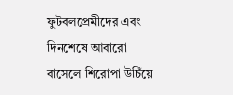ফুটবলপ্রেমীদের এবং দিনশেষে আবারো বাসেলে শিরোপা উচিঁয়ে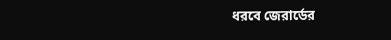ধরবে জেরার্ডের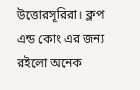উত্তোরসূরিরা। ক্লপ এন্ড কোং এর জন্য রইলো অনেক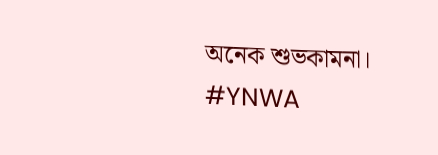অনেক শুভকামনা।
#YNWA